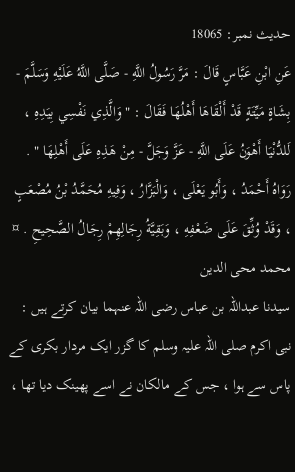حدیث نمبر: 18065
عَنِ ابْنِ عَبَّاسٍ قَالَ : مَرَّ رَسُولُ اللَّهِ - صَلَّى اللَّهُ عَلَيْهِ وَسَلَّمَ - بِشَاةٍ مَيِّتَةٍ قَدْ أَلْقَاهَا أَهْلُهَا فَقَالَ : " وَالَّذِي نَفْسِي بِيَدِهِ ، لَلدُّنْيَا أَهْوَنُ عَلَى اللَّهِ - عَزَّ وَجَلَّ - مِنْ هَذِهِ عَلَى أَهْلِهَا " . رَوَاهُ أَحْمَدُ ، وَأَبُو يَعْلَى ، وَالْبَزَّارُ ، وَفِيهِ مُحَمَّدُ بْنُ مُصْعَبٍ ، وَقَدْ وُثِّقَ عَلَى ضَعْفِهِ ، وَبَقِيَّةُ رِجَالِهِمْ رِجَالُ الصَّحِيحِ . ¤
محمد محی الدین
سیدنا عبداللہ بن عباس رضی اللہ عنہما بیان کرتے ہیں : نبی اکرم صلی اللہ علیہ وسلم کا گزر ایک مردار بکری کے پاس سے ہوا ، جس کے مالکان نے اسے پھینک دیا تھا ،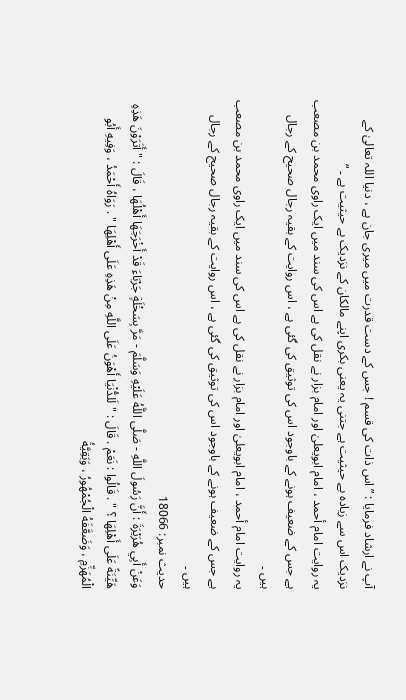آپ نے ارشاد فرمایا : ” اس ذات کی قسم ! جس کے دست قدرت میں میری جان ہے ، دنیا اللہ تعالیٰ کے نزدیک اس سے زیادہ بے حیثیت ہے جتنی یہ یعنی بکری اپنے مالکان کے نزدیک بے حیثیت ہے ۔ “
یہ روایت امام أحمد ، امام ابویعلیٰ اور امام بزار نے نقل کی ہے اس کی سند میں ایک راوی محمد بن مصعب ہے جس کے ضعیف ہونے کے باوجود اس کی توثیق کی گئی ہے ، اس روایت کے بقیہ رجال صحیح کے رجال ہیں ۔
یہ روایت امام أحمد ، امام ابویعلیٰ اور امام بزار نے نقل کی ہے اس کی سند میں ایک راوی محمد بن مصعب ہے جس کے ضعیف ہونے کے باوجود اس کی توثیق کی گئی ہے ، اس روایت کے بقیہ رجال صحیح کے رجال ہیں ۔
حدیث نمبر: 18066
وَعَنْ أَبِي هُرَيْرَةَ : أَنَّ رَسُولَ اللَّهِ - صَلَّى اللَّهُ عَلَيْهِ وَسَلَّمَ - مَرَّ بِسَخْلَةٍ جَرْبَاءَ قَدْ أَخْرَجَهَا أَهْلُهَا ، قَالَ : " أَتَرَوْنَ هَذِهِ هَيِّنَةً عَلَى أَهْلِهَا ؟ " . قَالُوا : نَعَمْ . قَالَ : " لَلدُّنْيَا أَهْوَنُ عَلَى اللَّهِ مِنْ هَذِهِ عَلَى أَهْلِهَا " . رَوَاهُ أَحْمَدُ ، وَفِيهِ أَبُو الْمُهَزِّمِ ، وَضَعَّفَهُ الْجُمْهُورُ ، وَبَقِيَّةُ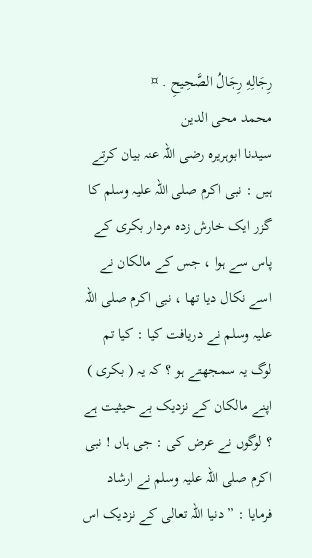رِجَالِهِ رِجَالُ الصَّحِيحِ . ¤
محمد محی الدین
سیدنا ابوہریرہ رضی اللہ عنہ بیان کرتے ہیں : نبی اکرم صلی اللہ علیہ وسلم کا گزر ایک خارش زدہ مردار بکری کے پاس سے ہوا ، جس کے مالکان نے اسے نکال دیا تھا ، نبی اکرم صلی اللہ علیہ وسلم نے دریافت کیا : کیا تم لوگ یہ سمجھتے ہو ؟ کہ یہ ( بکری ) اپنے مالکان کے نزدیک بے حیثیت ہے ؟ لوگوں نے عرض کی : جی ہاں ! نبی اکرم صلی اللہ علیہ وسلم نے ارشاد فرمایا : ” دنیا اللہ تعالی کے نزدیک اس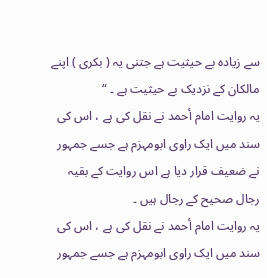سے زیادہ بے حیثیت ہے جتنی یہ ( بکری ) اپنے مالکان کے نزدیک بے حیثیت ہے ۔ “
یہ روایت امام أحمد نے نقل کی ہے ، اس کی سند میں ایک راوی ابومہزم ہے جسے جمہور نے ضعیف قرار دیا ہے اس روایت کے بقیہ رجال صحیح کے رجال ہیں ۔
یہ روایت امام أحمد نے نقل کی ہے ، اس کی سند میں ایک راوی ابومہزم ہے جسے جمہور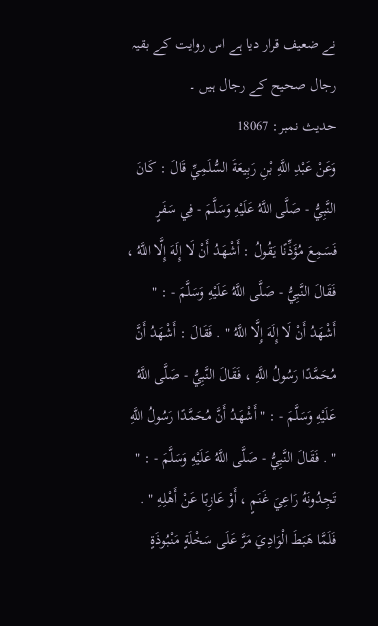نے ضعیف قرار دیا ہے اس روایت کے بقیہ رجال صحیح کے رجال ہیں ۔
حدیث نمبر: 18067
وَعَنْ عَبْدِ اللَّهِ بْنِ رَبِيعَةَ السُّلَمِيِّ قَالَ : كَانَ النَّبِيُّ - صَلَّى اللَّهُ عَلَيْهِ وَسَلَّمَ - فِي سَفَرٍ فَسَمِعَ مُؤَذِّنًا يَقُولُ : أَشْهَدُ أَنْ لَا إِلَهَ إِلَّا اللَّهُ ، فَقَالَ النَّبِيُّ - صَلَّى اللَّهُ عَلَيْهِ وَسَلَّمَ - : " أَشْهَدُ أَنْ لَا إِلَهَ إِلَّا اللَّهُ " . فَقَالَ : أَشْهَدُ أَنَّ مُحَمَّدًا رَسُولُ اللَّهِ ، فَقَالَ النَّبِيُّ - صَلَّى اللَّهُ عَلَيْهِ وَسَلَّمَ - : " أَشْهَدُ أَنَّ مُحَمَّدًا رَسُولُ اللَّهِ " . فَقَالَ النَّبِيُّ - صَلَّى اللَّهُ عَلَيْهِ وَسَلَّمَ - : " تَجِدُونَهُ رَاعِيَ غَنَمٍ ، أَوْ عَازِبًا عَنْ أَهْلِهِ " . فَلَمَّا هَبَطَ الْوَادِيَ مَرَّ عَلَى سَخْلَةٍ مَنْبُوذَةٍ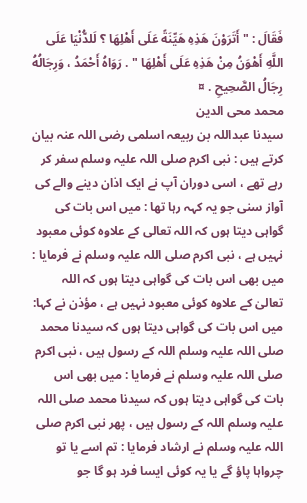فَقَالَ : " أَتَرَوْنَ هَذِهِ هَيِّنَةً عَلَى أَهْلِهَا ؟ لَلدُّنْيَا عَلَى اللَّهِ أَهْوَنُ مِنْ هَذِهِ عَلَى أَهْلِهَا " . رَوَاهُ أَحْمَدُ ، وَرِجَالُهُ رِجَالُ الصَّحِيحِ . ¤
محمد محی الدین
سیدنا عبداللہ بن ربیعہ اسلمی رضی اللہ عنہ بیان کرتے ہیں : نبی اکرم صلی اللہ علیہ وسلم سفر کر رہے تھے ، اسی دوران آپ نے ایک اذان دینے والے کی آواز سنی جو یہ کہہ رہا تھا : میں اس بات کی گواہی دیتا ہوں کہ اللہ تعالی کے علاوہ کوئی معبود نہیں ہے ، نبی اکرم صلی اللہ علیہ وسلم نے فرمایا : میں بھی اس بات کی گواہی دیتا ہوں کہ اللہ تعالیٰ کے علاوہ کوئی معبود نہیں ہے ، مؤذن نے کہا: میں اس بات کی گواہی دیتا ہوں کہ سیدنا محمد صلی اللہ علیہ وسلم اللہ کے رسول ہیں ، نبی اکرم صلی اللہ علیہ وسلم نے فرمایا : میں بھی اس بات کی گواہی دیتا ہوں کہ سیدنا محمد صلی اللہ علیہ وسلم اللہ کے رسول ہیں ، پھر نبی اکرم صلی اللہ علیہ وسلم نے ارشاد فرمایا : تم اسے یا تو چرواہا پاؤ گے یا یہ کوئی ایسا فرد ہو گا جو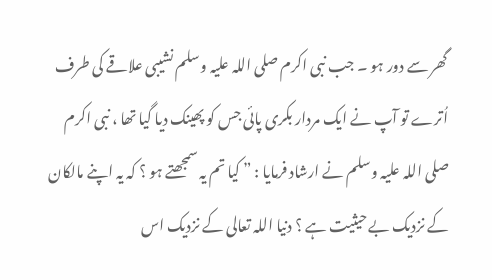گھر سے دور ہو ۔ جب نبی اکرم صلی اللہ علیہ وسلم نشیبی علاقے کی طرف اُترے تو آپ نے ایک مردار بکری پائی جس کو پھینک دیا گیا تھا ، نبی اکرم صلی اللہ علیہ وسلم نے ارشاد فرمایا : ” کیا تم یہ سمجھتے ہو ؟ کہ یہ اپنے مالکان کے نزدیک بے حیثیت ہے ؟ دنیا اللہ تعالی کے نزدیک اس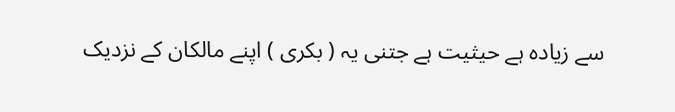سے زیادہ ہے حیثیت ہے جتنی یہ ( بکری ) اپنے مالکان کے نزدیک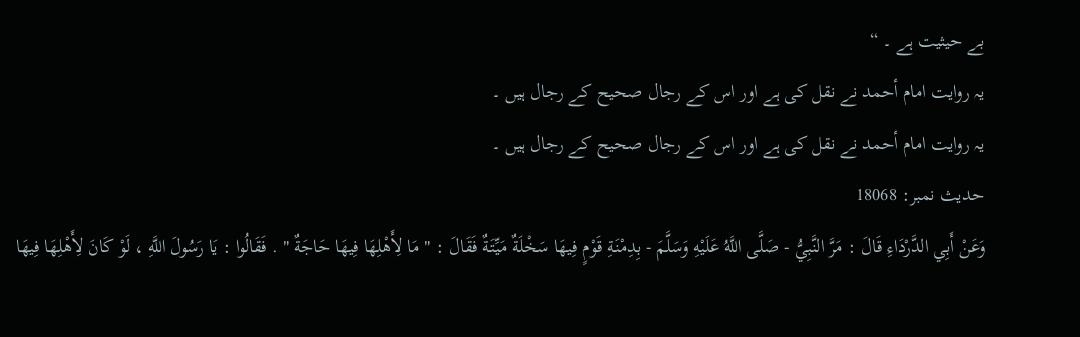بے حیثیت ہے ۔ “
یہ روایت امام أحمد نے نقل کی ہے اور اس کے رجال صحیح کے رجال ہیں ۔
یہ روایت امام أحمد نے نقل کی ہے اور اس کے رجال صحیح کے رجال ہیں ۔
حدیث نمبر: 18068
وَعَنْ أَبِي الدَّرْدَاءِ قَالَ : مَرَّ النَّبِيُّ - صَلَّى اللَّهُ عَلَيْهِ وَسَلَّمَ - بِدِمْنَةِ قَوْمٍ فِيهَا سَخْلَةٌ مَيِّتَةٌ فَقَالَ : " مَا لِأَهْلِهَا فِيهَا حَاجَةٌ " . فَقَالُوا : يَا رَسُولَ اللَّهِ ، لَوْ كَانَ لِأَهْلِهَا فِيهَا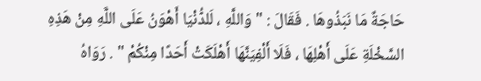حَاجَةٌ مَا نَبَذُوهَا . فَقَالَ : " وَاللَّهِ ، لَلدُّنْيَا أَهْوَنُ عَلَى اللَّهِ مِنْ هَذِهِ السَّخْلَةِ عَلَى أَهْلِهَا ، فَلَا أَلْفِيَنَّهَا أَهْلَكَتْ أَحَدًا مِنْكُمْ " . رَوَاهُ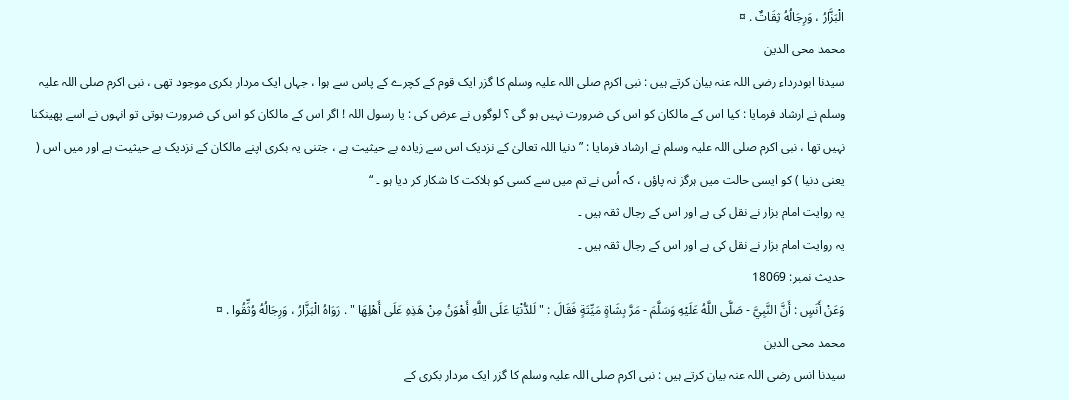الْبَزَّارُ ، وَرِجَالُهُ ثِقَاتٌ . ¤
محمد محی الدین
سیدنا ابودرداء رضی اللہ عنہ بیان کرتے ہیں : نبی اکرم صلی اللہ علیہ وسلم کا گزر ایک قوم کے کچرے کے پاس سے ہوا ، جہاں ایک مردار بکری موجود تھی ، نبی اکرم صلی اللہ علیہ وسلم نے ارشاد فرمایا : کیا اس کے مالکان کو اس کی ضرورت نہیں ہو گی ؟ لوگوں نے عرض کی : یا رسول اللہ ! اگر اس کے مالکان کو اس کی ضرورت ہوتی تو انہوں نے اسے پھینکنا نہیں تھا ، نبی اکرم صلی اللہ علیہ وسلم نے ارشاد فرمایا : ” دنیا اللہ تعالیٰ کے نزدیک اس سے زیادہ بے حیثیت ہے ، جتنی یہ بکری اپنے مالکان کے نزدیک بے حیثیت ہے اور میں اس ( یعنی دنیا ) کو ایسی حالت میں ہرگز نہ پاؤں ، کہ اُس نے تم میں سے کسی کو ہلاکت کا شکار کر دیا ہو ۔ “
یہ روایت امام بزار نے نقل کی ہے اور اس کے رجال ثقہ ہیں ۔
یہ روایت امام بزار نے نقل کی ہے اور اس کے رجال ثقہ ہیں ۔
حدیث نمبر: 18069
وَعَنْ أَنَسٍ : أَنَّ النَّبِيَّ - صَلَّى اللَّهُ عَلَيْهِ وَسَلَّمَ - مَرَّ بِشَاةٍ مَيِّتَةٍ فَقَالَ : " لَلدُّنْيَا عَلَى اللَّهِ أَهْوَنُ مِنْ هَذِهِ عَلَى أَهْلِهَا " . رَوَاهُ الْبَزَّارُ ، وَرِجَالُهُ وُثِّقُوا . ¤
محمد محی الدین
سیدنا انس رضی اللہ عنہ بیان کرتے ہیں : نبی اکرم صلی اللہ علیہ وسلم کا گزر ایک مردار بکری کے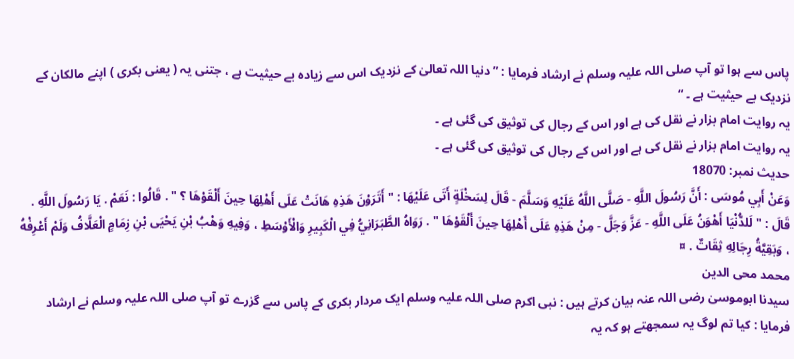پاس سے ہوا تو آپ صلی اللہ علیہ وسلم نے ارشاد فرمایا : ” دنیا اللہ تعالیٰ کے نزدیک اس سے زیادہ بے حیثیت ہے ، جتنی یہ ( یعنی بکری ) اپنے مالکان کے نزدیک بے حیثیت ہے ۔ “
یہ روایت امام بزار نے نقل کی ہے اور اس کے رجال کی توثیق کی گئی ہے ۔
یہ روایت امام بزار نے نقل کی ہے اور اس کے رجال کی توثیق کی گئی ہے ۔
حدیث نمبر: 18070
وَعَنْ أَبِي مُوسَى : أَنَّ رَسُولَ اللَّهِ - صَلَّى اللَّهُ عَلَيْهِ وَسَلَّمَ - قَالَ لِسَخْلَةٍ أَتَى عَلَيْهَا : " أَتَرَوْنَ هَذِهِ هَانَتْ عَلَى أَهْلِهَا حِينَ أَلْقَوْهَا ؟ " . قَالُوا : نَعَمْ . يَا رَسُولَ اللَّهِ . قَالَ : " لَلدُّنْيَا أَهْوَنُ عَلَى اللَّهِ - عَزَّ وَجَلَّ - مِنْ هَذِهِ عَلَى أَهْلِهَا حِينَ أَلْقَوْهَا " . رَوَاهُ الطَّبَرَانِيُّ فِي الْكَبِيرِ وَالْأَوْسَطِ ، وَفِيهِ وَهْبُ بْنِ يَحْيَى بْنِ زِمَامٍ الْعَلَّافُ وَلَمْ أَعْرِفْهُ ، وَبَقِيَّةُ رِجَالِهِ ثِقَاتٌ . ¤
محمد محی الدین
سیدنا ابوموسیٰ رضی اللہ عنہ بیان کرتے ہیں : نبی اکرم صلی اللہ علیہ وسلم ایک مردار بکری کے پاس سے گزرے تو آپ صلی اللہ علیہ وسلم نے ارشاد فرمایا : کیا تم لوگ یہ سمجھتے ہو کہ یہ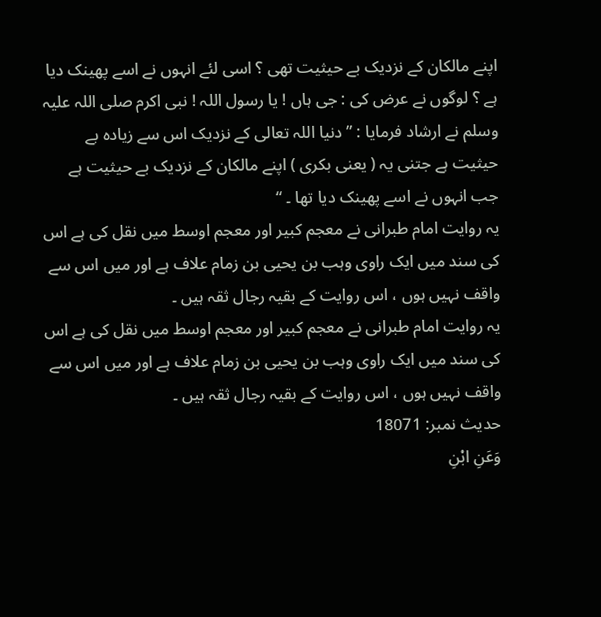اپنے مالکان کے نزدیک بے حیثیت تھی ؟ اسی لئے انہوں نے اسے پھینک دیا ہے ؟ لوگوں نے عرض کی : جی ہاں ! یا رسول اللہ ! نبی اکرم صلی اللہ علیہ وسلم نے ارشاد فرمایا : ” دنیا اللہ تعالی کے نزدیک اس سے زیادہ بے حیثیت ہے جتنی یہ ( یعنی بکری ) اپنے مالکان کے نزدیک بے حیثیت ہے جب انہوں نے اسے پھینک دیا تھا ۔ “
یہ روایت امام طبرانی نے معجم کبیر اور معجم اوسط میں نقل کی ہے اس کی سند میں ایک راوی وہب بن یحیی بن زمام علاف ہے اور میں اس سے واقف نہیں ہوں ، اس روایت کے بقیہ رجال ثقہ ہیں ۔
یہ روایت امام طبرانی نے معجم کبیر اور معجم اوسط میں نقل کی ہے اس کی سند میں ایک راوی وہب بن یحیی بن زمام علاف ہے اور میں اس سے واقف نہیں ہوں ، اس روایت کے بقیہ رجال ثقہ ہیں ۔
حدیث نمبر: 18071
وَعَنِ ابْنِ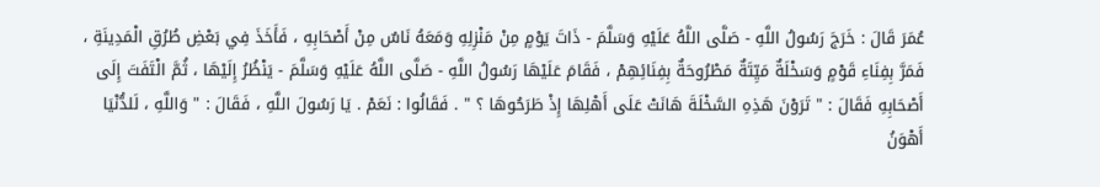عُمَرَ قَالَ : خَرَجَ رَسُولُ اللَّهِ - صَلَّى اللَّهُ عَلَيْهِ وَسَلَّمَ - ذَاتَ يَوْمٍ مِنْ مَنْزِلِهِ وَمَعَهُ نَاسٌ مِنْ أَصْحَابِهِ ، فَأَخَذَ فِي بَعْضِ طُرُقِ الْمَدِينَةِ ، فَمَرَّ بِفِنَاءِ قَوْمٍ وَسَخْلَةٌ مَيِّتَةٌ مَطْرُوحَةٌ بِفِنَائِهِمْ ، فَقَامَ عَلَيْهَا رَسُولُ اللَّهِ - صَلَّى اللَّهُ عَلَيْهِ وَسَلَّمَ - يَنْظُرُ إِلَيْهَا ، ثُمَّ الْتَفَتَ إِلَى أَصْحَابِهِ فَقَالَ : " تَرَوْنَ هَذِهِ السَّخْلَةَ هَانَتْ عَلَى أَهْلِهَا إِذْ طَرَحُوهَا ؟ " . فَقَالُوا : نَعَمْ . يَا رَسُولَ اللَّهِ ، فَقَالَ : " وَاللَّهِ ، لَلدُّنْيَا أَهْوَنُ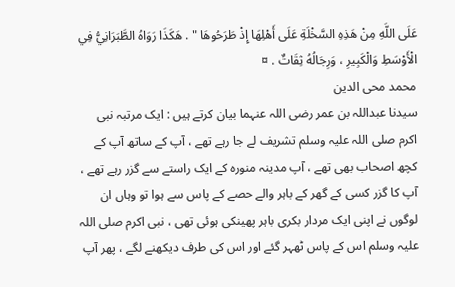عَلَى اللَّهِ مِنْ هَذِهِ السَّخْلَةِ عَلَى أَهْلِهَا إِذْ طَرَحُوهَا " . هَكَذَا رَوَاهُ الطَّبَرَانِيُّ فِي الْأَوْسَطِ وَالْكَبِيرِ ، وَرِجَالُهُ ثِقَاتٌ . ¤
محمد محی الدین
سیدنا عبداللہ بن عمر رضی اللہ عنہما بیان کرتے ہیں : ایک مرتبہ نبی اکرم صلی اللہ علیہ وسلم تشریف لے جا رہے تھے ، آپ کے ساتھ آپ کے کچھ اصحاب بھی تھے ، آپ مدینہ منورہ کے ایک راستے سے گزر رہے تھے ، آپ کا گزر کسی کے گھر کے باہر والے حصے کے پاس سے ہوا تو وہاں ان لوگوں نے اپنی ایک مردار بکری باہر پھینکی ہوئی تھی ، نبی اکرم صلی اللہ علیہ وسلم اس کے پاس ٹھہر گئے اور اس کی طرف دیکھنے لگے ، پھر آپ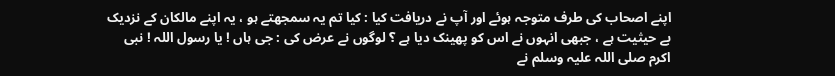اپنے اصحاب کی طرف متوجہ ہوئے اور آپ نے دریافت کیا : کیا تم یہ سمجھتے ہو ، یہ اپنے مالکان کے نزدیک بے حیثیت ہے ، جبھی انہوں نے اس کو پھینک دیا ہے ؟ لوگوں نے عرض کی : جی ہاں ! یا رسول اللہ ! نبی اکرم صلی اللہ علیہ وسلم نے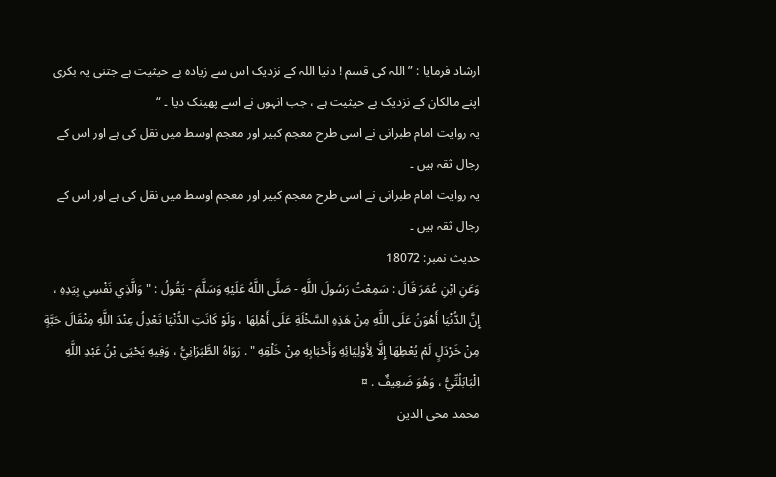ارشاد فرمایا : ” اللہ کی قسم ! دنیا اللہ کے نزدیک اس سے زیادہ بے حیثیت ہے جتنی یہ بکری اپنے مالکان کے نزدیک بے حیثیت ہے ، جب انہوں نے اسے پھینک دیا ۔ “
یہ روایت امام طبرانی نے اسی طرح معجم کبیر اور معجم اوسط میں نقل کی ہے اور اس کے رجال ثقہ ہیں ۔
یہ روایت امام طبرانی نے اسی طرح معجم کبیر اور معجم اوسط میں نقل کی ہے اور اس کے رجال ثقہ ہیں ۔
حدیث نمبر: 18072
وَعَنِ ابْنِ عُمَرَ قَالَ : سَمِعْتُ رَسُولَ اللَّهِ - صَلَّى اللَّهُ عَلَيْهِ وَسَلَّمَ - يَقُولُ : " وَالَّذِي نَفْسِي بِيَدِهِ ، إِنَّ الدُّنْيَا أَهْوَنُ عَلَى اللَّهِ مِنْ هَذِهِ السَّخْلَةِ عَلَى أَهْلِهَا ، وَلَوْ كَانَتِ الدُّنْيَا تَعْدِلُ عِنْدَ اللَّهِ مِثْقَالَ حَبَّةٍ مِنْ خَرْدَلٍ لَمْ يُعْطِهَا إِلَّا لِأَوْلِيَائِهِ وَأَحْبَابِهِ مِنْ خَلْقِهِ " . رَوَاهُ الطَّبَرَانِيُّ ، وَفِيهِ يَحْيَى بْنُ عَبْدِ اللَّهِ الْبَابَلُتِّيُّ ، وَهُوَ ضَعِيفٌ . ¤
محمد محی الدین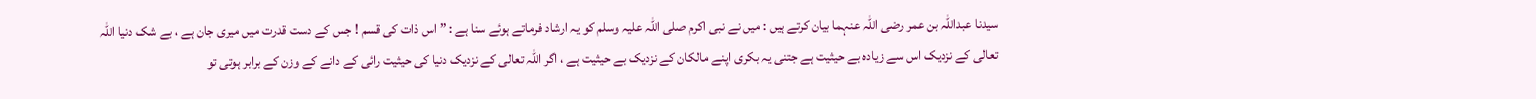سیدنا عبداللہ بن عمر رضی اللہ عنہما بیان کرتے ہیں : میں نے نبی اکرم صلی اللہ علیہ وسلم کو یہ ارشاد فرماتے ہوئے سنا ہے : ” اس ذات کی قسم ! جس کے دست قدرت میں میری جان ہے ، بے شک دنیا اللہ تعالی کے نزدیک اس سے زیادہ بے حیثیت ہے جتنی یہ بکری اپنے مالکان کے نزدیک بے حیثیت ہے ، اگر اللہ تعالی کے نزدیک دنیا کی حیثیت رائی کے دانے کے وزن کے برابر ہوتی تو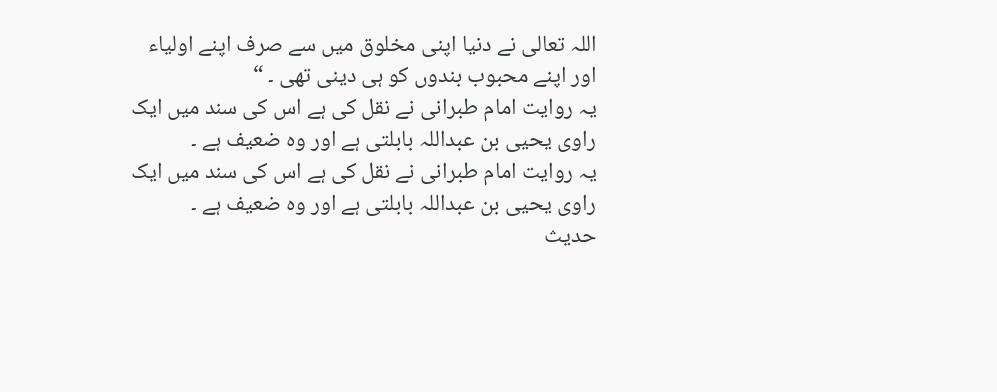اللہ تعالی نے دنیا اپنی مخلوق میں سے صرف اپنے اولیاء اور اپنے محبوب بندوں کو ہی دینی تھی ۔ “
یہ روایت امام طبرانی نے نقل کی ہے اس کی سند میں ایک راوی یحیی بن عبداللہ بابلتی ہے اور وہ ضعیف ہے ۔
یہ روایت امام طبرانی نے نقل کی ہے اس کی سند میں ایک راوی یحیی بن عبداللہ بابلتی ہے اور وہ ضعیف ہے ۔
حدیث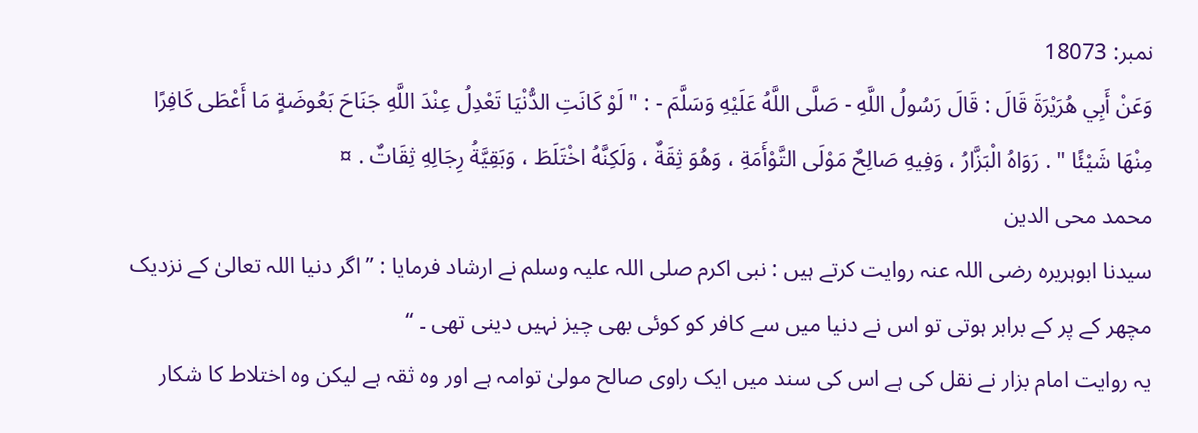نمبر: 18073
وَعَنْ أَبِي هُرَيْرَةَ قَالَ : قَالَ رَسُولُ اللَّهِ - صَلَّى اللَّهُ عَلَيْهِ وَسَلَّمَ - : " لَوْ كَانَتِ الدُّنْيَا تَعْدِلُ عِنْدَ اللَّهِ جَنَاحَ بَعُوضَةٍ مَا أَعْطَى كَافِرًا مِنْهَا شَيْئًا " . رَوَاهُ الْبَزَّارُ ، وَفِيهِ صَالِحٌ مَوْلَى التَّوْأَمَةِ ، وَهُوَ ثِقَةٌ ، وَلَكِنَّهُ اخْتَلَطَ ، وَبَقِيَّةُ رِجَالِهِ ثِقَاتٌ . ¤
محمد محی الدین
سیدنا ابوہریرہ رضی اللہ عنہ روایت کرتے ہیں : نبی اکرم صلی اللہ علیہ وسلم نے ارشاد فرمایا : ” اگر دنیا اللہ تعالیٰ کے نزدیک مچھر کے پر کے برابر ہوتی تو اس نے دنیا میں سے کافر کو کوئی بھی چیز نہیں دینی تھی ۔ “
یہ روایت امام بزار نے نقل کی ہے اس کی سند میں ایک راوی صالح مولیٰ توامہ ہے اور وہ ثقہ ہے لیکن وہ اختلاط کا شکار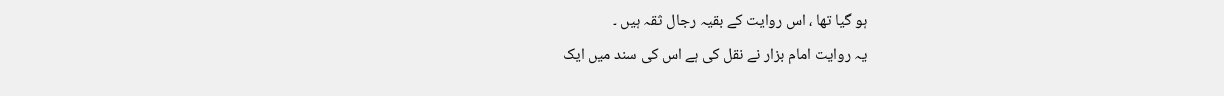ہو گیا تھا ، اس روایت کے بقیہ رجال ثقہ ہیں ۔
یہ روایت امام بزار نے نقل کی ہے اس کی سند میں ایک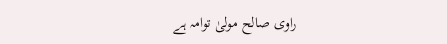راوی صالح مولیٰ توامہ ہے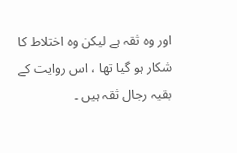اور وہ ثقہ ہے لیکن وہ اختلاط کا شکار ہو گیا تھا ، اس روایت کے بقیہ رجال ثقہ ہیں ۔